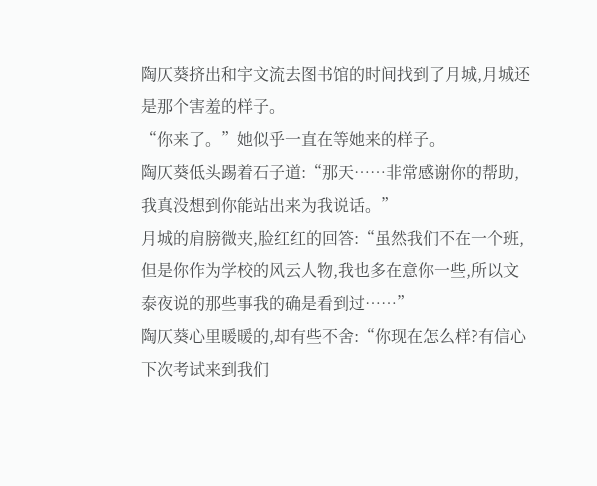陶仄葵挤出和宇文流去图书馆的时间找到了月城,月城还是那个害羞的样子。
“你来了。”她似乎一直在等她来的样子。
陶仄葵低头踢着石子道:“那天……非常感谢你的帮助,我真没想到你能站出来为我说话。”
月城的肩膀微夹,脸红红的回答:“虽然我们不在一个班,但是你作为学校的风云人物,我也多在意你一些,所以文泰夜说的那些事我的确是看到过……”
陶仄葵心里暖暖的,却有些不舍:“你现在怎么样?有信心下次考试来到我们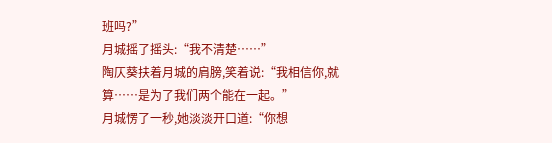班吗?”
月城摇了摇头:“我不清楚……”
陶仄葵扶着月城的肩膀,笑着说:“我相信你,就算……是为了我们两个能在一起。”
月城愣了一秒,她淡淡开口道:“你想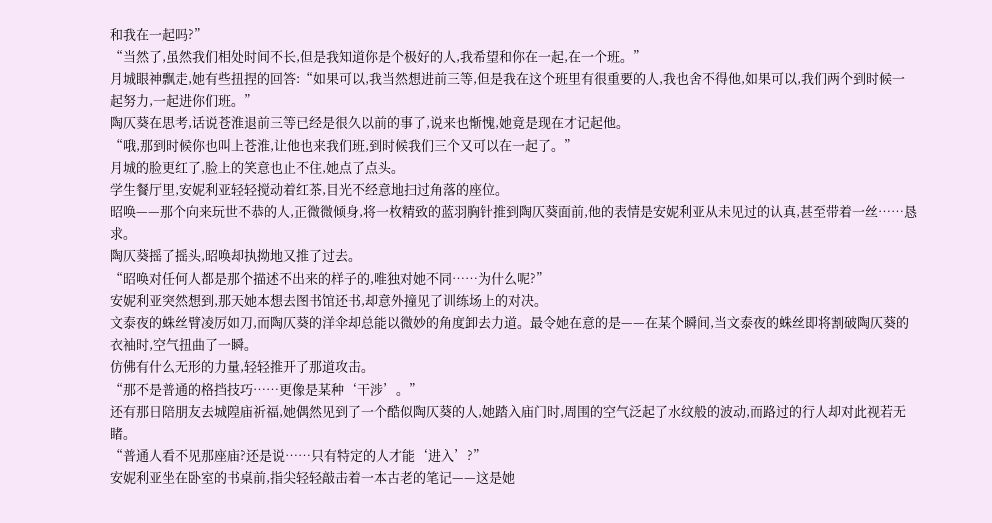和我在一起吗?”
“当然了,虽然我们相处时间不长,但是我知道你是个极好的人,我希望和你在一起,在一个班。”
月城眼神飘走,她有些扭捏的回答:“如果可以,我当然想进前三等,但是我在这个班里有很重要的人,我也舍不得他,如果可以,我们两个到时候一起努力,一起进你们班。”
陶仄葵在思考,话说苍淮退前三等已经是很久以前的事了,说来也惭愧,她竟是现在才记起他。
“哦,那到时候你也叫上苍淮,让他也来我们班,到时候我们三个又可以在一起了。”
月城的脸更红了,脸上的笑意也止不住,她点了点头。
学生餐厅里,安妮利亚轻轻搅动着红茶,目光不经意地扫过角落的座位。
昭唤——那个向来玩世不恭的人,正微微倾身,将一枚精致的蓝羽胸针推到陶仄葵面前,他的表情是安妮利亚从未见过的认真,甚至带着一丝……恳求。
陶仄葵摇了摇头,昭唤却执拗地又推了过去。
“昭唤对任何人都是那个描述不出来的样子的,唯独对她不同……为什么呢?”
安妮利亚突然想到,那天她本想去图书馆还书,却意外撞见了训练场上的对决。
文泰夜的蛛丝臂凌厉如刀,而陶仄葵的洋伞却总能以微妙的角度卸去力道。最令她在意的是——在某个瞬间,当文泰夜的蛛丝即将割破陶仄葵的衣袖时,空气扭曲了一瞬。
仿佛有什么无形的力量,轻轻推开了那道攻击。
“那不是普通的格挡技巧……更像是某种‘干涉’。”
还有那日陪朋友去城隍庙祈福,她偶然见到了一个酷似陶仄葵的人,她踏入庙门时,周围的空气泛起了水纹般的波动,而路过的行人却对此视若无睹。
“普通人看不见那座庙?还是说……只有特定的人才能‘进入’?”
安妮利亚坐在卧室的书桌前,指尖轻轻敲击着一本古老的笔记——这是她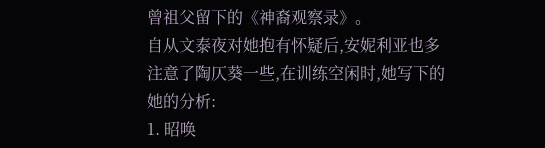曾祖父留下的《神裔观察录》。
自从文泰夜对她抱有怀疑后,安妮利亚也多注意了陶仄葵一些,在训练空闲时,她写下的她的分析:
1. 昭唤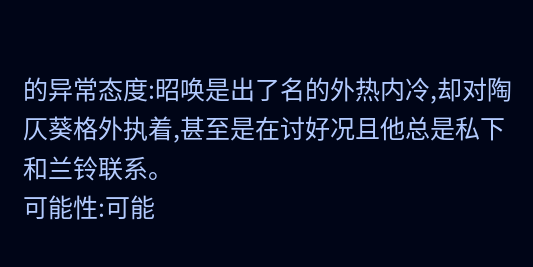的异常态度:昭唤是出了名的外热内冷,却对陶仄葵格外执着,甚至是在讨好况且他总是私下和兰铃联系。
可能性:可能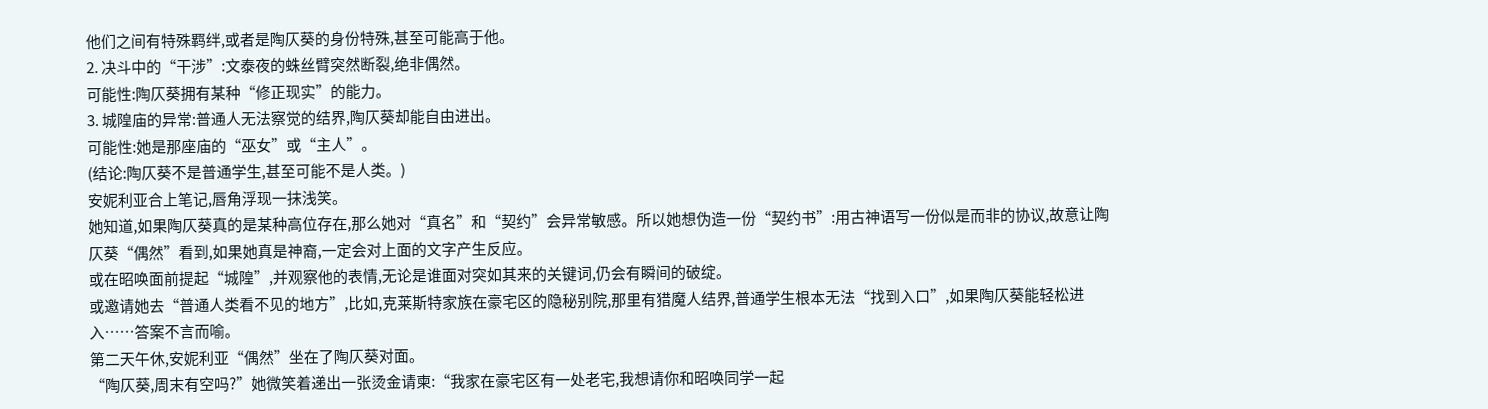他们之间有特殊羁绊,或者是陶仄葵的身份特殊,甚至可能高于他。
2. 决斗中的“干涉”:文泰夜的蛛丝臂突然断裂,绝非偶然。
可能性:陶仄葵拥有某种“修正现实”的能力。
3. 城隍庙的异常:普通人无法察觉的结界,陶仄葵却能自由进出。
可能性:她是那座庙的“巫女”或“主人”。
(结论:陶仄葵不是普通学生,甚至可能不是人类。)
安妮利亚合上笔记,唇角浮现一抹浅笑。
她知道,如果陶仄葵真的是某种高位存在,那么她对“真名”和“契约”会异常敏感。所以她想伪造一份“契约书”:用古神语写一份似是而非的协议,故意让陶仄葵“偶然”看到,如果她真是神裔,一定会对上面的文字产生反应。
或在昭唤面前提起“城隍”,并观察他的表情,无论是谁面对突如其来的关键词,仍会有瞬间的破绽。
或邀请她去“普通人类看不见的地方”,比如,克莱斯特家族在豪宅区的隐秘别院,那里有猎魔人结界,普通学生根本无法“找到入口”,如果陶仄葵能轻松进入……答案不言而喻。
第二天午休,安妮利亚“偶然”坐在了陶仄葵对面。
“陶仄葵,周末有空吗?”她微笑着递出一张烫金请柬:“我家在豪宅区有一处老宅,我想请你和昭唤同学一起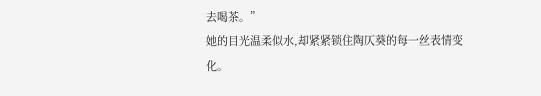去喝茶。”
她的目光温柔似水,却紧紧锁住陶仄葵的每一丝表情变化。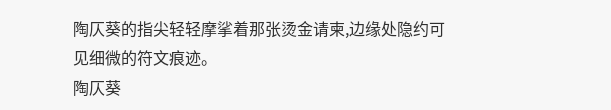陶仄葵的指尖轻轻摩挲着那张烫金请柬,边缘处隐约可见细微的符文痕迹。
陶仄葵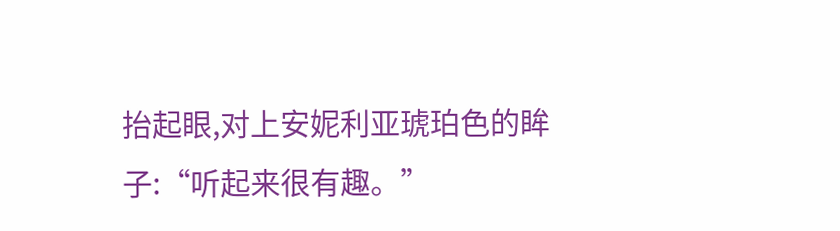抬起眼,对上安妮利亚琥珀色的眸子:“听起来很有趣。”